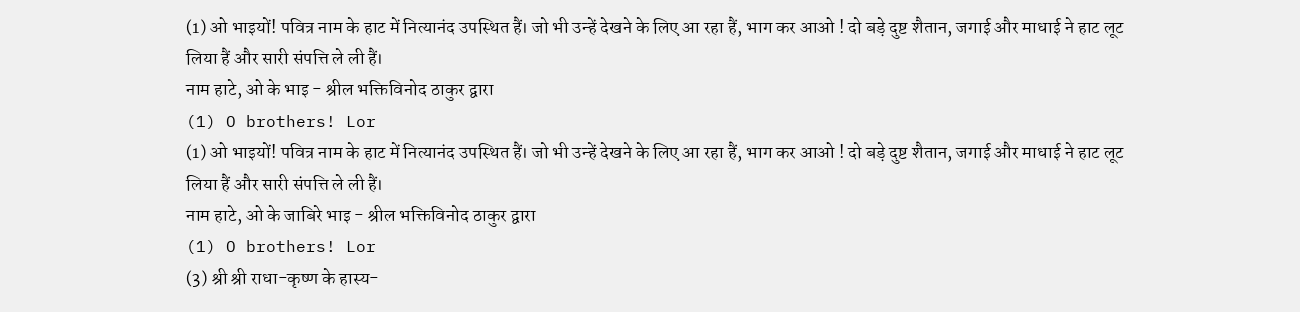(1) ओ भाइयों! पवित्र नाम के हाट में नित्यानंद उपस्थित हैं। जो भी उन्हें देखने के लिए आ रहा हैं, भाग कर आओ ! दो बड़े दुष्ट शैतान, जगाई और माधाई ने हाट लूट लिया हैं और सारी संपत्ति ले ली हैं।
नाम हाटे, ओ के भाइ - श्रील भक्तिविनोद ठाकुर द्वारा
(1) O brothers! Lor
(1) ओ भाइयों! पवित्र नाम के हाट में नित्यानंद उपस्थित हैं। जो भी उन्हें देखने के लिए आ रहा हैं, भाग कर आओ ! दो बड़े दुष्ट शैतान, जगाई और माधाई ने हाट लूट लिया हैं और सारी संपत्ति ले ली हैं।
नाम हाटे, ओ के जाबिरे भाइ - श्रील भक्तिविनोद ठाकुर द्वारा
(1) O brothers! Lor
(3) श्री श्री राधा-कृष्ण के हास्य-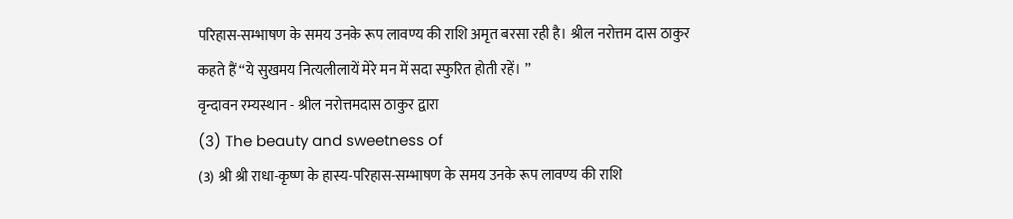परिहास-सम्भाषण के समय उनके रूप लावण्य की राशि अमृत बरसा रही है। श्रील नरोत्तम दास ठाकुर कहते हैं ‘‘ये सुखमय नित्यलीलायें मेरे मन में सदा स्फुरित होती रहें। ’’
वृन्दावन रम्यस्थान - श्रील नरोत्तमदास ठाकुर द्वारा
(3) The beauty and sweetness of
(3) श्री श्री राधा-कृष्ण के हास्य-परिहास-सम्भाषण के समय उनके रूप लावण्य की राशि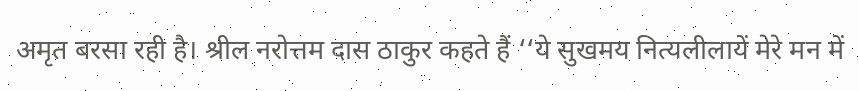अमृत बरसा रही है। श्रील नरोत्तम दास ठाकुर कहते हैं ‘‘ये सुखमय नित्यलीलायें मेरे मन में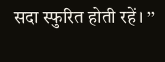सदा स्फुरित होती रहें। ’’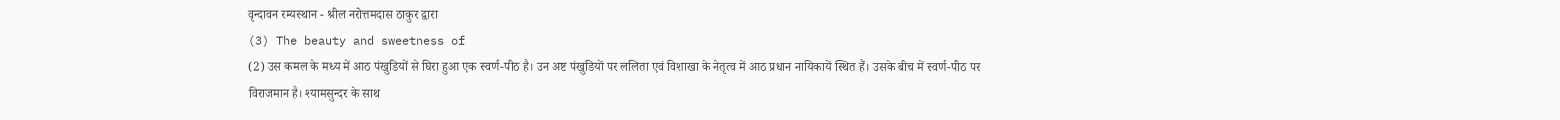वृन्दावन रम्यस्थान - श्रील नरोत्तमदास ठाकुर द्वारा
(3) The beauty and sweetness of
(2) उस कमल के मध्य में आठ पंखुडियों से घिरा हुआ एक स्वर्ण-पीठ है। उन अष्ट पंखुडियों पर ललिता एवं विशाखा के नेतृत्व में आठ प्रधान नायिकायें स्थित हैं। उसके बीच में स्वर्ण-पीठ पर विराजमान है। श्यामसुन्दर के साथ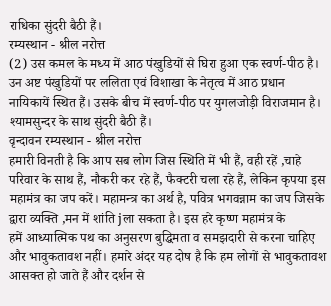राधिका सुंदरी बैठी हैं।
रम्यस्थान - श्रील नरोत्त
(2) उस कमल के मध्य में आठ पंखुडियों से घिरा हुआ एक स्वर्ण-पीठ है। उन अष्ट पंखुडियों पर ललिता एवं विशाखा के नेतृत्व में आठ प्रधान नायिकायें स्थित हैं। उसके बीच में स्वर्ण-पीठ पर युगलजोड़ी विराजमान है। श्यामसुन्दर के साथ सुंदरी बैठी हैं।
वृन्दावन रम्यस्थान - श्रील नरोत्त
हमारी विनती है कि आप सब लोग जिस स्थिति में भी हैं, वही रहें ,चाहे परिवार के साथ हैं, नौकरी कर रहे हैं, फैक्टरी चला रहे हैं, लेकिन कृपया इस महामंत्र का जप करें। महामन्त्र का अर्थ है, पवित्र भगवन्नाम का जप जिसके द्वारा व्यक्ति ,मन में शांति jला सकता है। इस हरे कृष्ण महामंत्र के
हमें आध्यात्मिक पथ का अनुसरण बुद्धिमता व समझदारी से करना चाहिए और भावुकतावश नहीं। हमारे अंदर यह दोष है कि हम लोगों से भावुकतावश आसक्त हो जाते हैं और दर्शन से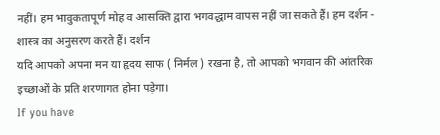नहीं। हम भावुकतापूर्ण मोह व आसक्ति द्वारा भगवद्धाम वापस नहीं जा सकते हैं। हम दर्शन - शास्त्र का अनुसरण करते हैं। दर्शन
यदि आपको अपना मन या हृदय साफ ( निर्मल ) रखना है, तो आपको भगवान की आंतरिक इच्छाओं के प्रति शरणागत होना पड़ेगा।
If you have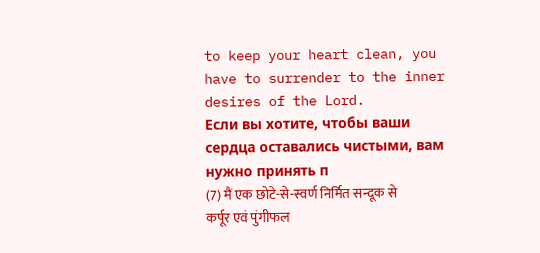to keep your heart clean, you have to surrender to the inner desires of the Lord.
Если вы хотите, чтобы ваши сердца оставались чистыми, вам нужно принять п
(7) मैं एक छोटे-से-स्वर्ण निर्मित सन्दूक से कर्पूर एवं पुंगीफल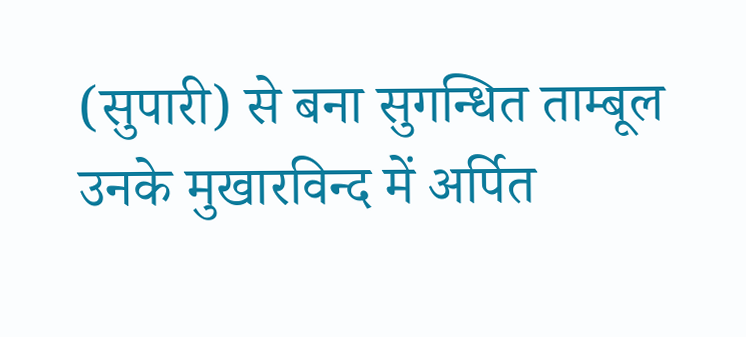(सुपारी) से बना सुगन्धित ताम्बूल उनके मुखारविन्द में अर्पित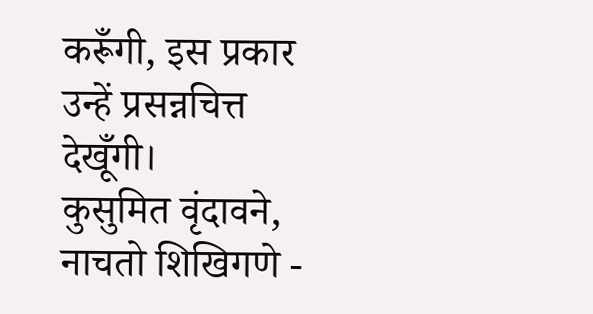करूँगी, इस प्रकार उन्हें प्रसन्नचित्त देखूँगी।
कुसुमित वृंदावने, नाचतो शिखिगणे -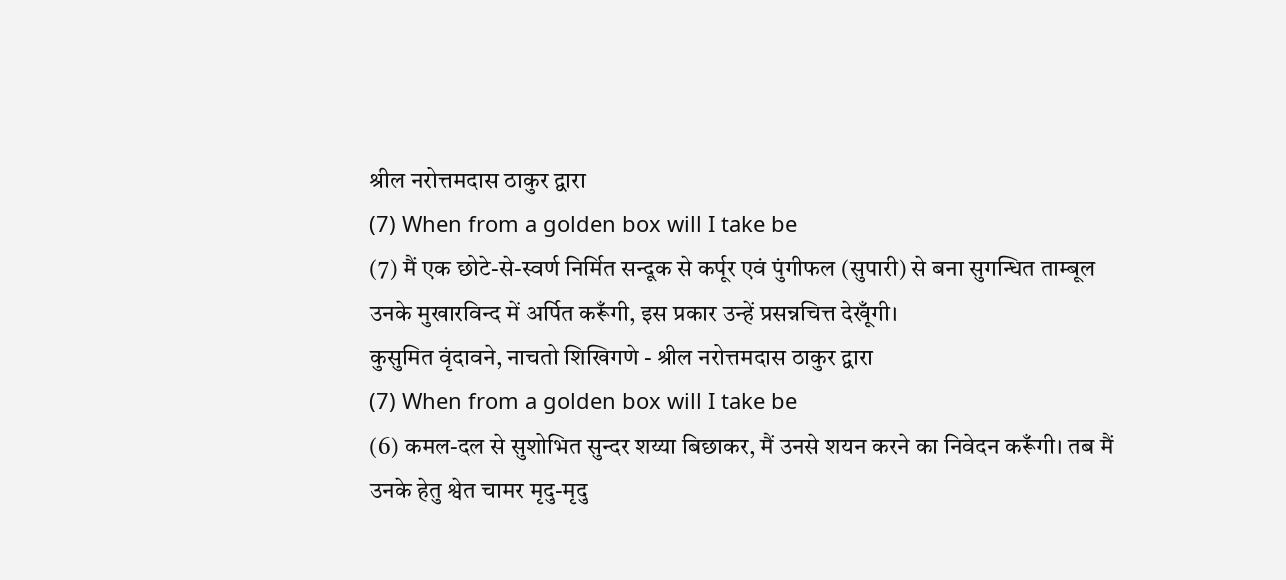श्रील नरोत्तमदास ठाकुर द्वारा
(7) When from a golden box will I take be
(7) मैं एक छोटे-से-स्वर्ण निर्मित सन्दूक से कर्पूर एवं पुंगीफल (सुपारी) से बना सुगन्धित ताम्बूल उनके मुखारविन्द में अर्पित करूँगी, इस प्रकार उन्हें प्रसन्नचित्त देखूँगी।
कुसुमित वृंदावने, नाचतो शिखिगणे - श्रील नरोत्तमदास ठाकुर द्वारा
(7) When from a golden box will I take be
(6) कमल-दल से सुशोभित सुन्दर शय्या बिछाकर, मैं उनसे शयन करने का निवेदन करूँगी। तब मैं उनके हेतु श्वेत चामर मृदु-मृदु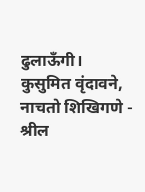ढुलाऊँगी।
कुसुमित वृंदावने, नाचतो शिखिगणे - श्रील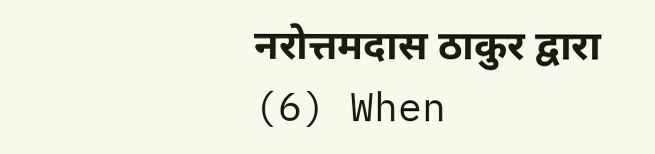नरोत्तमदास ठाकुर द्वारा
(6) When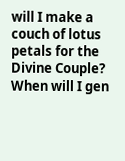will I make a couch of lotus petals for the Divine Couple? When will I gen